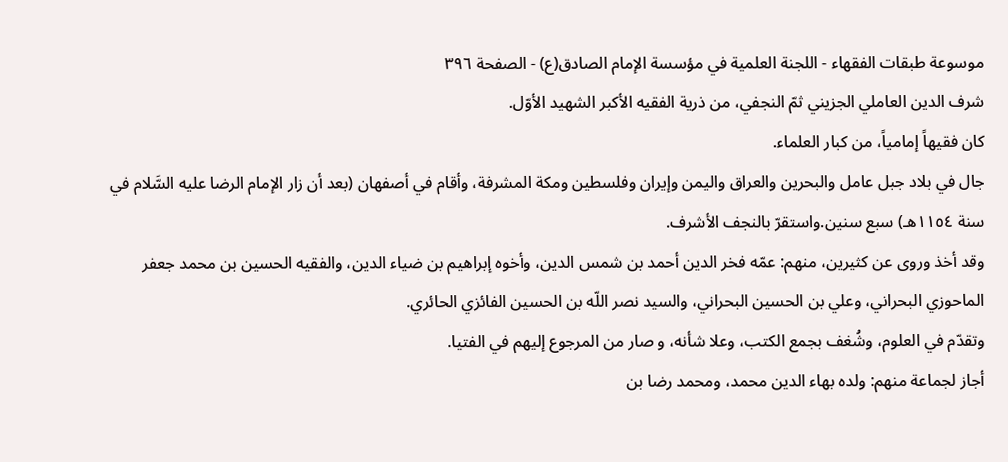موسوعة طبقات الفقهاء - اللجنة العلمية في مؤسسة الإمام الصادق(ع) - الصفحة ٣٩٦
شرف الدين العاملي الجزيني ثمّ النجفي، من ذرية الفقيه الأكبر الشهيد الأوّل.
كان فقيهاً إمامياً، من كبار العلماء.
جال في بلاد جبل عامل والبحرين والعراق واليمن وإيران وفلسطين ومكة المشرفة، وأقام في أصفهان (بعد أن زار الإمام الرضا عليه السَّلام في سنة ١١٥٤هـ) سبع سنين.واستقرّ بالنجف الأشرف.
وقد أخذ وروى عن كثيرين، منهم: عمّه فخر الدين أحمد بن شمس الدين، وأخوه إبراهيم بن ضياء الدين، والفقيه الحسين بن محمد جعفر الماحوزي البحراني، وعلي بن الحسين البحراني، والسيد نصر اللّه بن الحسين الفائزي الحائري.
وتقدّم في العلوم، وشُغف بجمع الكتب، وعلا شأنه، و صار من المرجوع إليهم في الفتيا.
أجاز لجماعة منهم: ولده بهاء الدين محمد، ومحمد رضا بن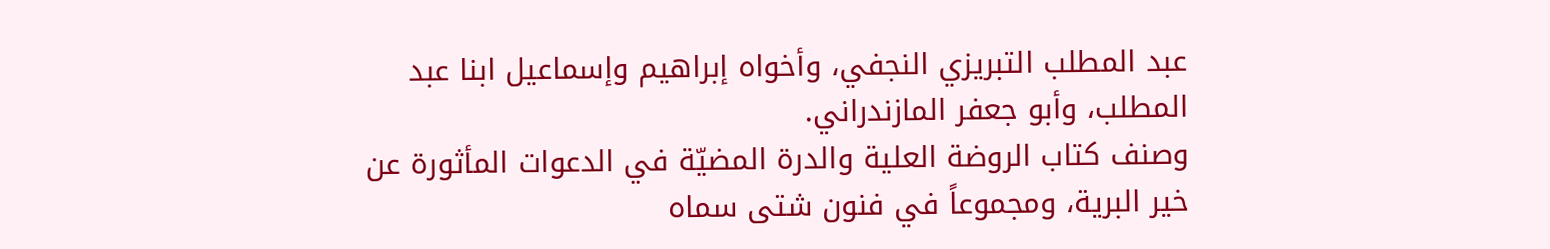عبد المطلب التبريزي النجفي، وأخواه إبراهيم وإسماعيل ابنا عبد المطلب، وأبو جعفر المازندراني.
وصنف كتاب الروضة العلية والدرة المضيّة في الدعوات المأثورة عن خير البرية، ومجموعاً في فنون شتى سماه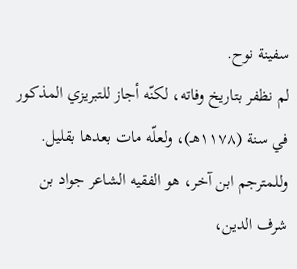سفينة نوح.
لم نظفر بتاريخ وفاته، لكنّه أجاز للتبريزي المذكور في سنة (١١٧٨هـ)، ولعلّه مات بعدها بقليل.
وللمترجم ابن آخر، هو الفقيه الشاعر جواد بن شرف الدين،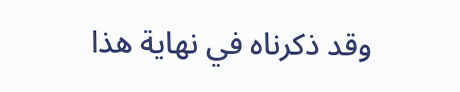وقد ذكرناه في نهاية هذا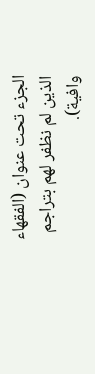الجزء تحت عنوان (الفقهاء الذين لم نظفر لهم بتراجم وافية).